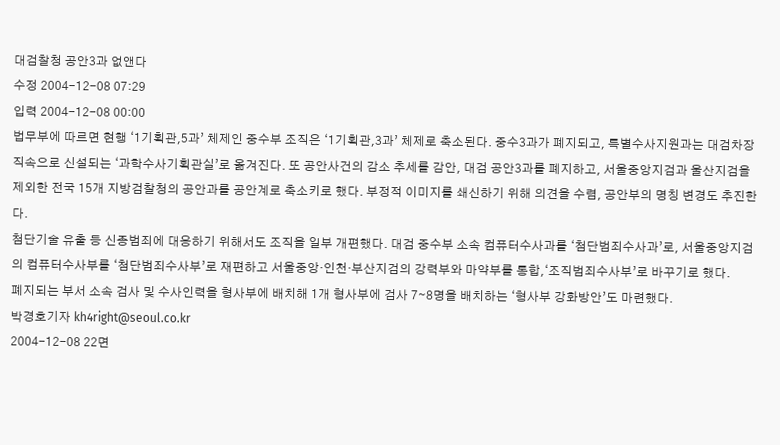대검찰청 공안3과 없앤다
수정 2004-12-08 07:29
입력 2004-12-08 00:00
법무부에 따르면 현행 ‘1기획관,5과’ 체제인 중수부 조직은 ‘1기획관,3과’ 체제로 축소된다. 중수3과가 폐지되고, 특별수사지원과는 대검차장 직속으로 신설되는 ‘과학수사기획관실’로 옮겨진다. 또 공안사건의 감소 추세를 감안, 대검 공안3과를 폐지하고, 서울중앙지검과 울산지검을 제외한 전국 15개 지방검찰청의 공안과를 공안계로 축소키로 했다. 부정적 이미지를 쇄신하기 위해 의견을 수렴, 공안부의 명칭 변경도 추진한다.
첨단기술 유출 등 신종범죄에 대응하기 위해서도 조직을 일부 개편했다. 대검 중수부 소속 컴퓨터수사과를 ‘첨단범죄수사과’로, 서울중앙지검의 컴퓨터수사부를 ‘첨단범죄수사부’로 재편하고 서울중앙·인천·부산지검의 강력부와 마약부를 통합,‘조직범죄수사부’로 바꾸기로 했다.
폐지되는 부서 소속 검사 및 수사인력을 형사부에 배치해 1개 형사부에 검사 7∼8명을 배치하는 ‘형사부 강화방안’도 마련했다.
박경호기자 kh4right@seoul.co.kr
2004-12-08 22면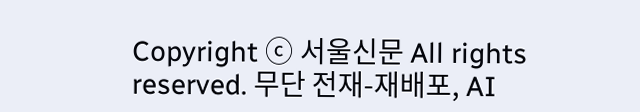Copyright ⓒ 서울신문 All rights reserved. 무단 전재-재배포, AI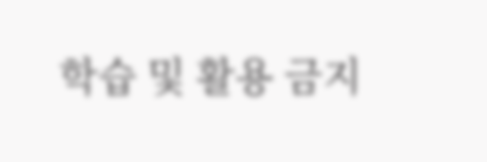학습 및 활용 금지